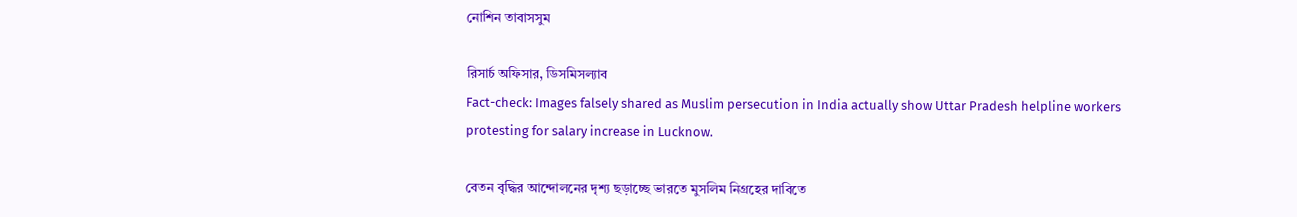নোশিন তাবাসসুম

রিসার্চ অফিসার, ডিসমিসল্যাব
Fact-check: Images falsely shared as Muslim persecution in India actually show Uttar Pradesh helpline workers protesting for salary increase in Lucknow.

বেতন বৃদ্ধির আন্দোলনের দৃশ্য ছড়াচ্ছে ভারতে মুসলিম নিগ্রহের দাবিতে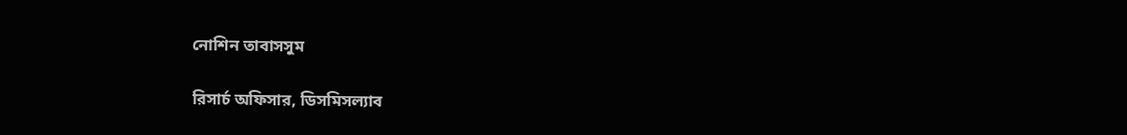নোশিন তাবাসসুম

রিসার্চ অফিসার, ডিসমিসল্যাব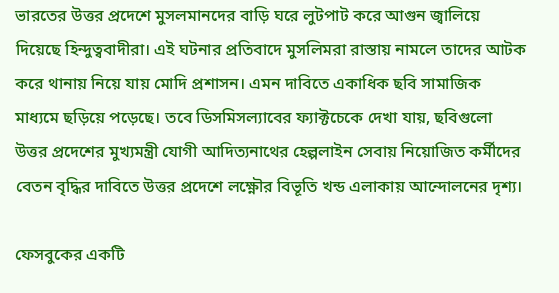ভারতের উত্তর প্রদেশে মুসলমানদের বাড়ি ঘরে লুটপাট করে আগুন জ্বালিয়ে দিয়েছে হিন্দুত্ববাদীরা। এই ঘটনার প্রতিবাদে মুসলিমরা রাস্তায় নামলে তাদের আটক করে থানায় নিয়ে যায় মোদি প্রশাসন। এমন দাবিতে একাধিক ছবি সামাজিক মাধ্যমে ছড়িয়ে পড়েছে। তবে ডিসমিসল্যাবের ফ্যাক্টচেকে দেখা যায়, ছবিগুলো উত্তর প্রদেশের মুখ্যমন্ত্রী যোগী আদিত্যনাথের হেল্পলাইন সেবায় নিয়োজিত কর্মীদের বেতন বৃদ্ধির দাবিতে উত্তর প্রদেশে লক্ষ্ণৌর বিভূতি খন্ড এলাকায় আন্দোলনের দৃশ্য।

ফেসবুকের একটি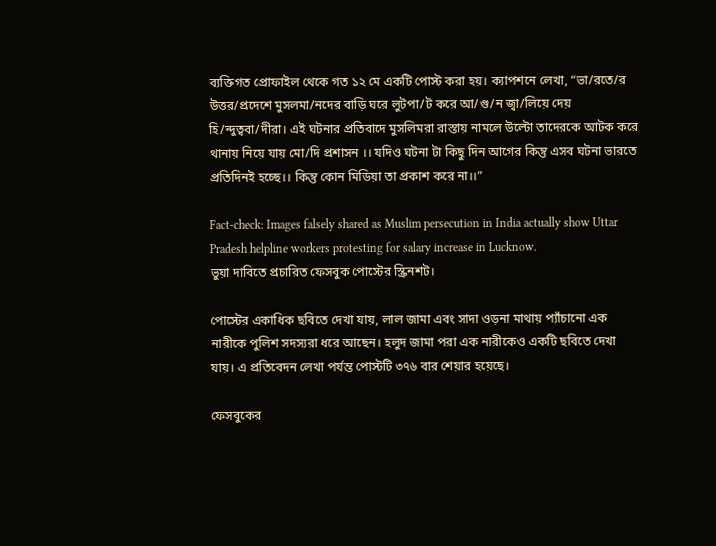ব্যক্তিগত প্রোফাইল থেকে গত ১২ মে একটি পোস্ট করা হয়। ক্যাপশনে লেখা, “ভা/রতে/র উত্তর/প্রদেশে মুসলমা/নদের বাড়ি ঘরে লুটপা/ট করে আ/গু/ন জ্বা/লিয়ে দেয় হি/ন্দুত্ববা/দীরা। এই ঘটনার প্রতিবাদে মুসলিমরা রাস্তায় নামলে উল্টো তাদেরকে আটক করে থানায় নিয়ে যায় মো/দি প্রশাসন ।। যদিও ঘটনা টা কিছু দিন আগের কিন্তু এসব ঘটনা ভারতে প্রতিদিনই হচ্ছে।। কিন্তু কোন মিডিয়া তা প্রকাশ করে না।।”

Fact-check: Images falsely shared as Muslim persecution in India actually show Uttar Pradesh helpline workers protesting for salary increase in Lucknow.
ভুয়া দাবিতে প্রচারিত ফেসবুক পোস্টের স্ক্রিনশট।

পোস্টের একাধিক ছবিতে দেখা যায়, লাল জামা এবং সাদা ওড়না মাথায় প্যাঁচানো এক নারীকে পুলিশ সদস্যরা ধরে আছেন। হলুদ জামা পরা এক নারীকেও একটি ছবিতে দেখা যায়। এ প্রতিবেদন লেখা পর্যন্ত পোস্টটি ৩৭৬ বার শেয়ার হয়েছে।

ফেসবুকের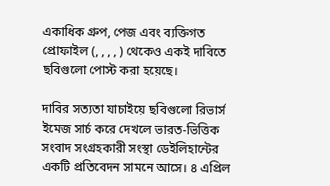একাধিক গ্রুপ, পেজ এবং ব্যক্তিগত প্রোফাইল (, , , , ) থেকেও একই দাবিতে ছবিগুলো পোস্ট করা হয়েছে।

দাবির সত্যতা যাচাইয়ে ছবিগুলো রিভার্স ইমেজ সার্চ করে দেখলে ভারত-ভিত্তিক সংবাদ সংগ্রহকারী সংস্থা ডেইলিহান্টের একটি প্রতিবেদন সামনে আসে। ৪ এপ্রিল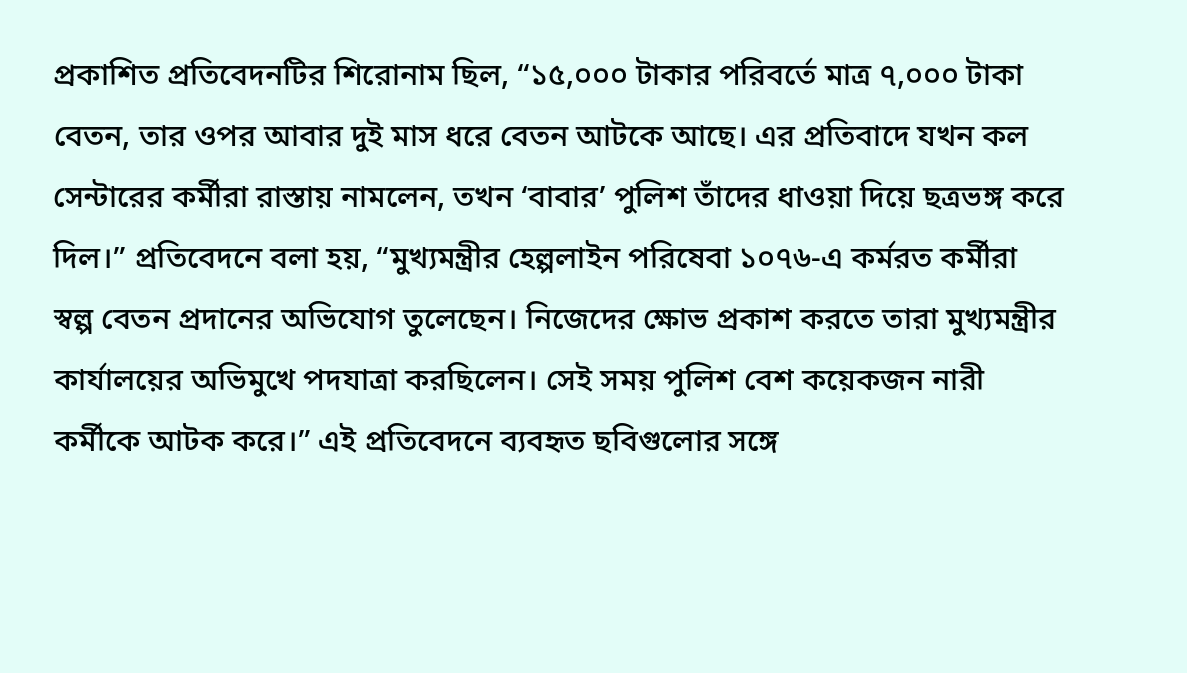প্রকাশিত প্রতিবেদনটির শিরোনাম ছিল, “১৫,০০০ টাকার পরিবর্তে মাত্র ৭,০০০ টাকা বেতন, তার ওপর আবার দুই মাস ধরে বেতন আটকে আছে। এর প্রতিবাদে যখন কল সেন্টারের কর্মীরা রাস্তায় নামলেন, তখন ‘বাবার’ পুলিশ তাঁদের ধাওয়া দিয়ে ছত্রভঙ্গ করে দিল।” প্রতিবেদনে বলা হয়, “মুখ্যমন্ত্রীর হেল্পলাইন পরিষেবা ১০৭৬-এ কর্মরত কর্মীরা স্বল্প বেতন প্রদানের অভিযোগ তুলেছেন। নিজেদের ক্ষোভ প্রকাশ করতে তারা মুখ্যমন্ত্রীর কার্যালয়ের অভিমুখে পদযাত্রা করছিলেন। সেই সময় পুলিশ বেশ কয়েকজন নারী কর্মীকে আটক করে।” এই প্রতিবেদনে ব্যবহৃত ছবিগুলোর সঙ্গে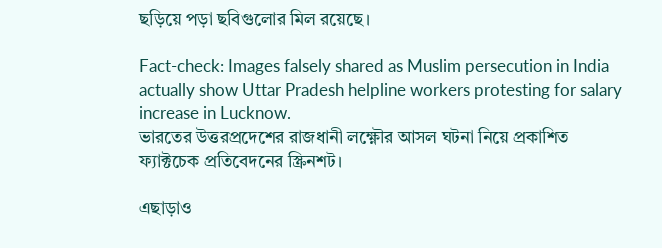ছড়িয়ে পড়া ছবিগুলোর মিল রয়েছে।

Fact-check: Images falsely shared as Muslim persecution in India actually show Uttar Pradesh helpline workers protesting for salary increase in Lucknow.
ভারতের উত্তরপ্রদেশের রাজধানী লক্ষ্ণৌর আসল ঘটনা নিয়ে প্রকাশিত ফ্যাক্টচেক প্রতিবেদনের স্ক্রিনশট।

এছাড়াও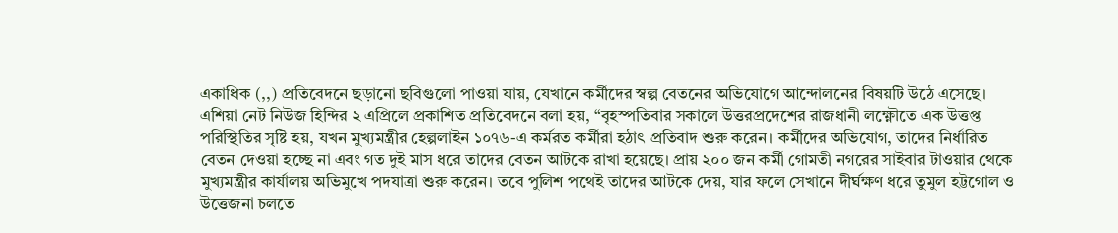একাধিক (,,) প্রতিবেদনে ছড়ানো ছবিগুলো পাওয়া যায়, যেখানে কর্মীদের স্বল্প বেতনের অভিযোগে আন্দোলনের বিষয়টি উঠে এসেছে। এশিয়া নেট নিউজ হিন্দির ২ এপ্রিলে প্রকাশিত প্রতিবেদনে বলা হয়, “বৃহস্পতিবার সকালে উত্তরপ্রদেশের রাজধানী লক্ষ্ণৌতে এক উত্তপ্ত পরিস্থিতির সৃষ্টি হয়, যখন মুখ্যমন্ত্রীর হেল্পলাইন ১০৭৬-এ কর্মরত কর্মীরা হঠাৎ প্রতিবাদ শুরু করেন। কর্মীদের অভিযোগ, তাদের নির্ধারিত বেতন দেওয়া হচ্ছে না এবং গত দুই মাস ধরে তাদের বেতন আটকে রাখা হয়েছে। প্রায় ২০০ জন কর্মী গোমতী নগরের সাইবার টাওয়ার থেকে মুখ্যমন্ত্রীর কার্যালয় অভিমুখে পদযাত্রা শুরু করেন। তবে পুলিশ পথেই তাদের আটকে দেয়, যার ফলে সেখানে দীর্ঘক্ষণ ধরে তুমুল হট্টগোল ও উত্তেজনা চলতে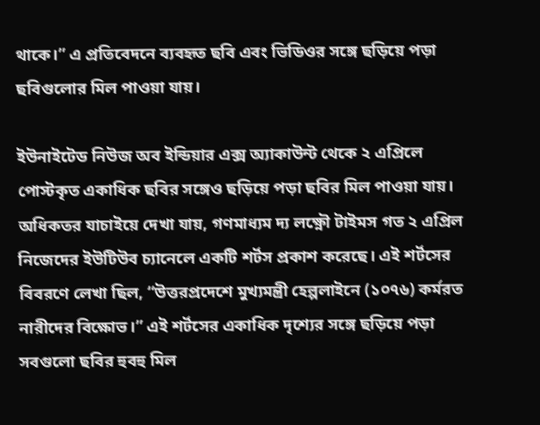থাকে।” এ প্রতিবেদনে ব্যবহৃত ছবি এবং ভিডিওর সঙ্গে ছড়িয়ে পড়া ছবিগুলোর মিল পাওয়া যায়।

ইউনাইটেড নিউজ অব ইন্ডিয়ার এক্স অ্যাকাউন্ট থেকে ২ এপ্রিলে পোস্টকৃত একাধিক ছবির সঙ্গেও ছড়িয়ে পড়া ছবির মিল পাওয়া যায়। অধিকতর যাচাইয়ে দেখা যায়, গণমাধ্যম দ্য লক্ষ্ণৌ টাইমস গত ২ এপ্রিল নিজেদের ইউটিউব চ্যানেলে একটি শর্টস প্রকাশ করেছে। এই শর্টসের বিবরণে লেখা ছিল, “উত্তরপ্রদেশে মুখ্যমন্ত্রী হেল্পলাইনে (১০৭৬) কর্মরত নারীদের বিক্ষোভ।” এই শর্টসের একাধিক দৃশ্যের সঙ্গে ছড়িয়ে পড়া সবগুলো ছবির হুবহু মিল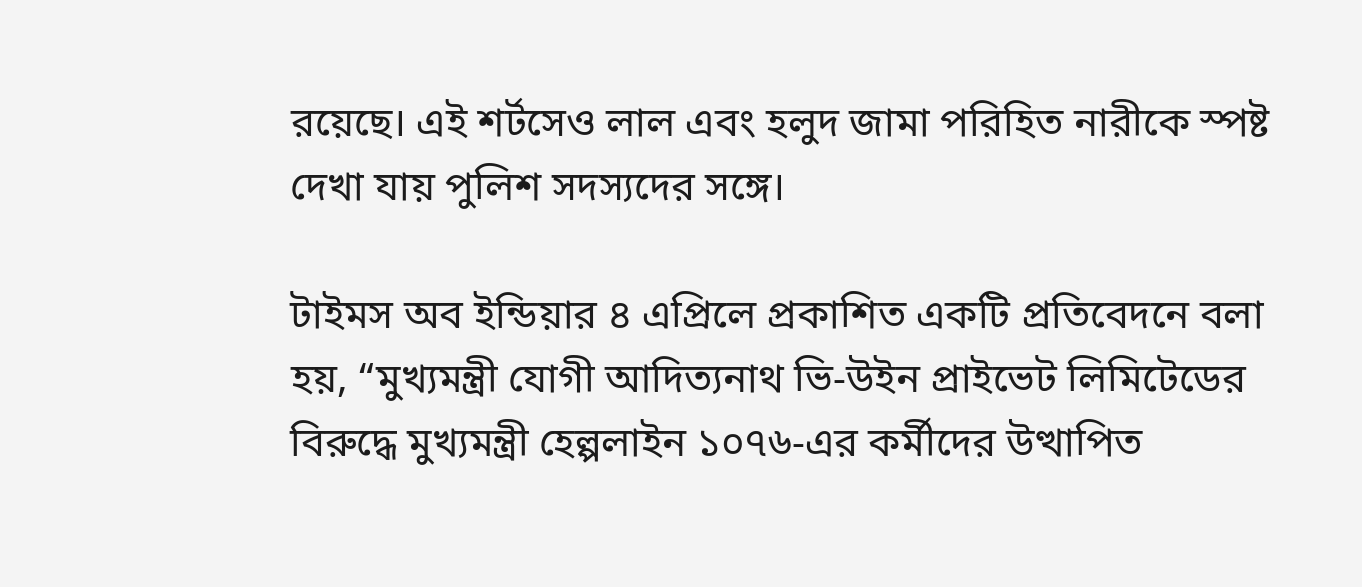রয়েছে। এই শর্টসেও লাল এবং হলুদ জামা পরিহিত নারীকে স্পষ্ট দেখা যায় পুলিশ সদস্যদের সঙ্গে।

টাইমস অব ইন্ডিয়ার ৪ এপ্রিলে প্রকাশিত একটি প্রতিবেদনে বলা হয়, “মুখ্যমন্ত্রী যোগী আদিত্যনাথ ভি-উইন প্রাইভেট লিমিটেডের বিরুদ্ধে মুখ্যমন্ত্রী হেল্পলাইন ১০৭৬-এর কর্মীদের উত্থাপিত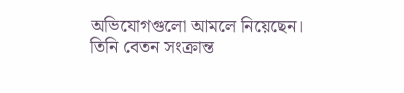অভিযোগগুলো আমলে নিয়েছেন। তিনি বেতন সংক্রান্ত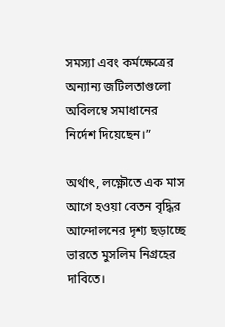সমস্যা এবং কর্মক্ষেত্রের অন্যান্য জটিলতাগুলো অবিলম্বে সমাধানের নির্দেশ দিয়েছেন।”

অর্থাৎ, লক্ষ্ণৌতে এক মাস আগে হওয়া বেতন বৃদ্ধির আন্দোলনের দৃশ্য ছড়াচ্ছে ভারতে মুসলিম নিগ্রহের দাবিতে।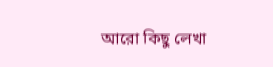আরো কিছু লেখা